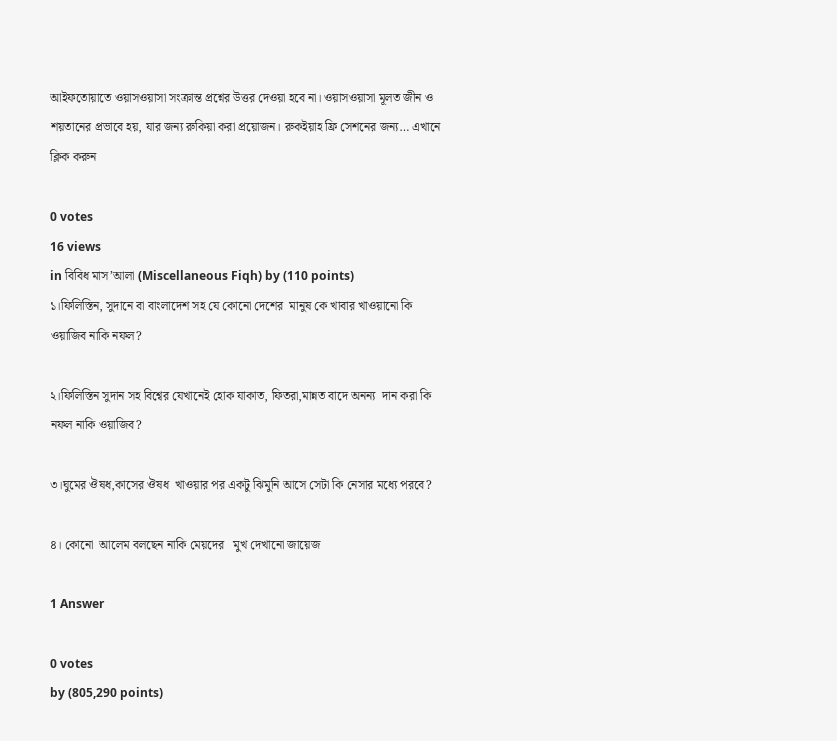আইফতোয়াতে ওয়াসওয়াসা সংক্রান্ত প্রশ্নের উত্তর দেওয়া হবে না। ওয়াসওয়াসা মূলত জীন ও শয়তানের প্রভাবে হয়, যার জন্য রুকিয়া করা প্রয়োজন। রুকইয়াহ ফ্রি সেশনের জন্য… এখানে ক্লিক করুন

0 votes
16 views
in বিবিধ মাস’আলা (Miscellaneous Fiqh) by (110 points)
১।ফিলিস্তিন, সুদানে বা বাংলাদেশ সহ যে কোনো দেশের  মানুষ কে খাবার খাওয়ানো কি ওয়াজিব নাকি নফল?

২।ফিলিস্তিন সুদান সহ বিশ্বের যেখানেই হোক যাকাত, ফিতরা,মান্নত বাদে অনন্য  দান করা কি নফল নাকি ওয়াজিব?

৩।ঘুমের ঔষধ,কাসের ঔষধ  খাওয়ার পর একটু ঝিমুনি আসে সেটা কি নেসার মধ্যে পরবে?

৪। কোনো  আলেম বলছেন নাকি মেয়দের   মুখ দেখানো জায়েজ

1 Answer

0 votes
by (805,290 points)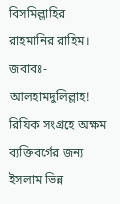বিসমিল্লাহির রাহমানির রাহিম।
জবাবঃ-
আলহামদুলিল্লাহ!
রিযিক সংগ্রহে অক্ষম ব্যক্তিবর্গের জন্য ইসলাম ভিন্ন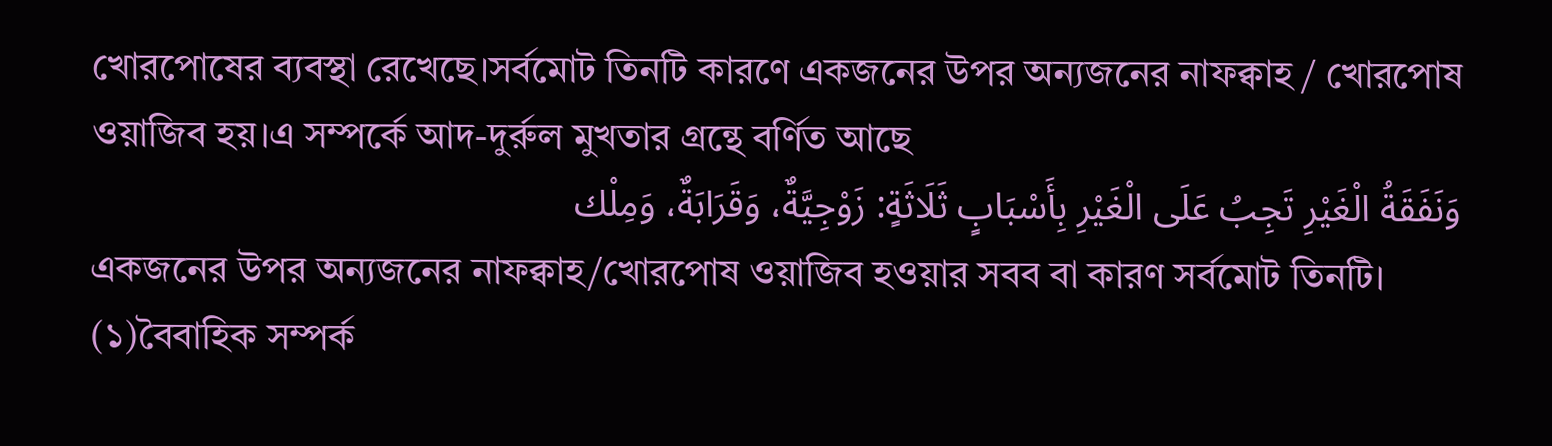খোরপোষের ব্যবস্থা রেখেছে।সর্বমোট তিনটি কারণে একজনের উপর অন্যজনের নাফক্বাহ / খোরপোষ ওয়াজিব হয়।এ সম্পর্কে আদ-দুর্রুল মুখতার গ্রন্থে বর্ণিত আছে
وَنَفَقَةُ الْغَيْرِ تَجِبُ عَلَى الْغَيْرِ بِأَسْبَابٍ ثَلَاثَةٍ: زَوْجِيَّةٌ، وَقَرَابَةٌ، وَمِلْك
একজনের উপর অন্যজনের নাফক্বাহ/খোরপোষ ওয়াজিব হওয়ার সবব বা কারণ সর্বমোট তিনটি।
(১)বৈবাহিক সম্পর্ক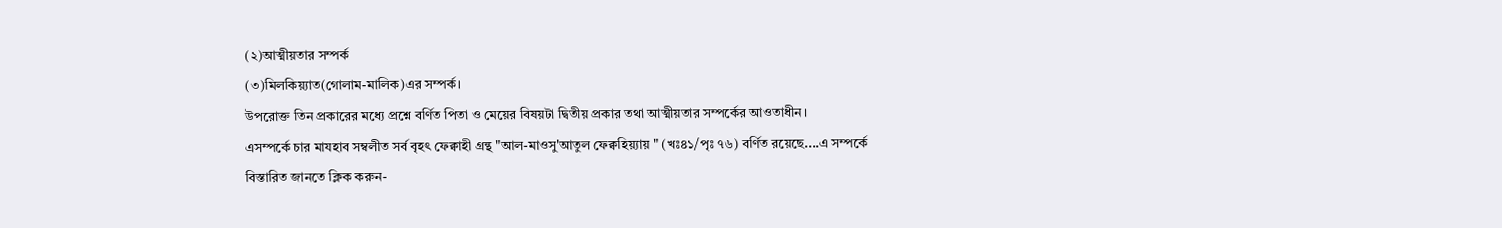(২)আত্মীয়তার সম্পর্ক
(৩)মিলকিয়্যাত(গোলাম-মালিক)এর সম্পর্ক।
উপরোক্ত তিন প্রকারের মধ্যে প্রশ্নে বর্ণিত পিতা ও মেয়ের বিষয়টা দ্বিতীয় প্রকার তথা আত্মীয়তার সম্পর্কের আওতাধীন।
এসম্পর্কে চার মাযহাব সম্বলীত সর্ব বৃহৎ ফেক্বাহী গ্রন্থ "আল-মাওসু'আতুল ফেক্বহিয়্যায় " (খঃ৪১/পৃঃ ৭৬) বর্ণিত রয়েছে....এ সম্পর্কে বিস্তারিত জানতে ক্লিক করুন-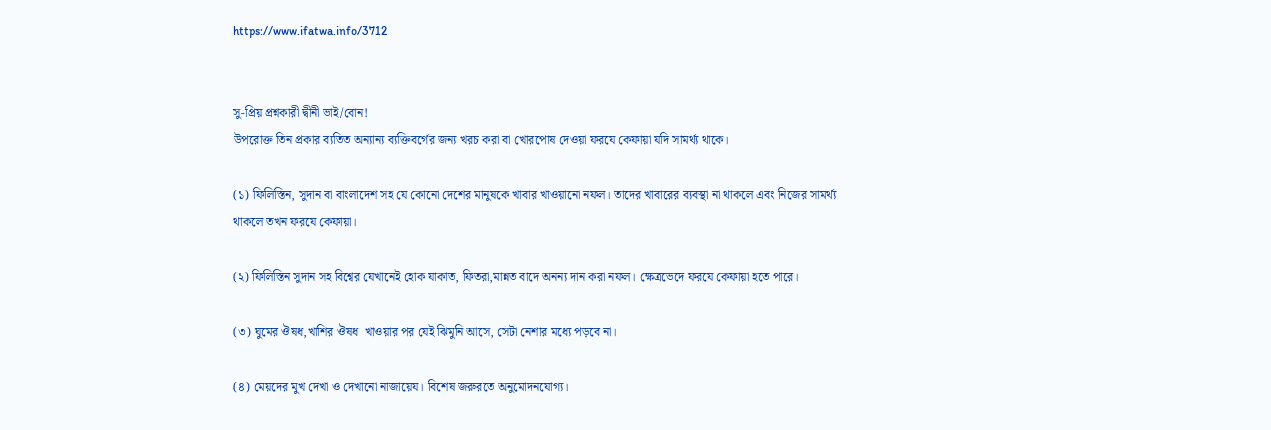https://www.ifatwa.info/3712


সু-প্রিয় প্রশ্নকারী দ্বীনী ভাই/বোন!
উপরোক্ত তিন প্রকার ব্যতিত অন্যান্য ব্যক্তিবর্গের জন্য খরচ করা বা খোরপোষ দেওয়া ফরযে কেফায়া যদি সামর্থ্য থাকে।

(১) ফিলিস্তিন, সুদান বা বাংলাদেশ সহ যে কোনো দেশের মানুষকে খাবার খাওয়ানো নফল। তাদের খাবারের ব্যবস্থা না থাকলে এবং নিজের সামর্থ্য থাকলে তখন ফরযে কেফায়া।

(২) ফিলিস্তিন সুদান সহ বিশ্বের যেখানেই হোক যাকাত, ফিতরা,মান্নত বাদে অনন্য দান করা নফল। ক্ষেত্রভেদে ফরযে কেফায়া হতে পারে।

(৩) ঘুমের ঔষধ,খাশির ঔষধ  খাওয়ার পর যেই ঝিমুনি আসে, সেটা নেশার মধ্যে পড়বে না।

(৪) মেয়দের মুখ দেখা ও দেখানো নাজায়েয। বিশেষ জরুরতে অনুমোদনযোগ্য।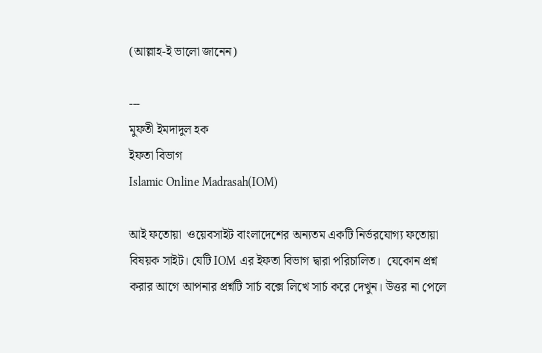(আল্লাহ-ই ভালো জানেন)

---
মুফতী ইমদাদুল হক
ইফতা বিভাগ
Islamic Online Madrasah(IOM)

আই ফতোয়া  ওয়েবসাইট বাংলাদেশের অন্যতম একটি নির্ভরযোগ্য ফতোয়া বিষয়ক সাইট। যেটি IOM এর ইফতা বিভাগ দ্বারা পরিচালিত।  যেকোন প্রশ্ন করার আগে আপনার প্রশ্নটি সার্চ বক্সে লিখে সার্চ করে দেখুন। উত্তর না পেলে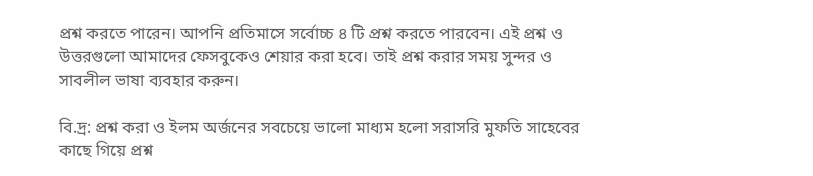প্রশ্ন করতে পারেন। আপনি প্রতিমাসে সর্বোচ্চ ৪ টি প্রশ্ন করতে পারবেন। এই প্রশ্ন ও উত্তরগুলো আমাদের ফেসবুকেও শেয়ার করা হবে। তাই প্রশ্ন করার সময় সুন্দর ও সাবলীল ভাষা ব্যবহার করুন।

বি.দ্র: প্রশ্ন করা ও ইলম অর্জনের সবচেয়ে ভালো মাধ্যম হলো সরাসরি মুফতি সাহেবের কাছে গিয়ে প্রশ্ন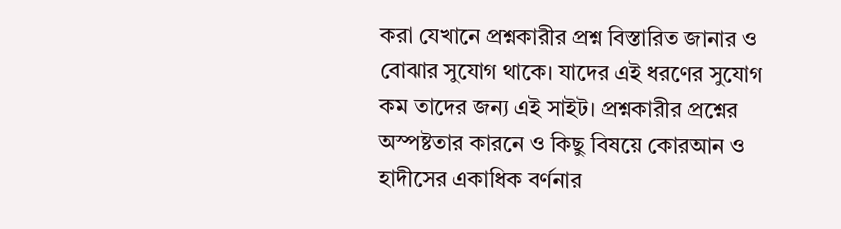করা যেখানে প্রশ্নকারীর প্রশ্ন বিস্তারিত জানার ও বোঝার সুযোগ থাকে। যাদের এই ধরণের সুযোগ কম তাদের জন্য এই সাইট। প্রশ্নকারীর প্রশ্নের অস্পষ্টতার কারনে ও কিছু বিষয়ে কোরআন ও হাদীসের একাধিক বর্ণনার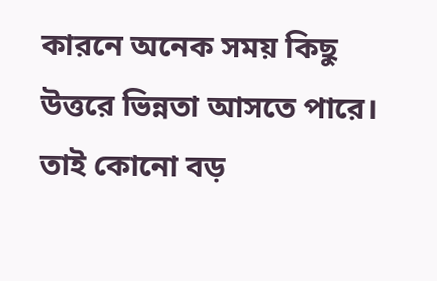কারনে অনেক সময় কিছু উত্তরে ভিন্নতা আসতে পারে। তাই কোনো বড়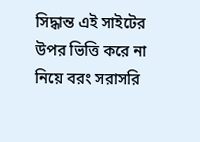সিদ্ধান্ত এই সাইটের উপর ভিত্তি করে না নিয়ে বরং সরাসরি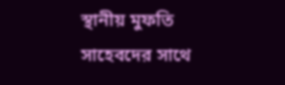স্থানীয় মুফতি সাহেবদের সাথে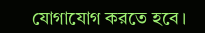যোগাযোগ করতে হবে।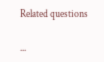Related questions

...